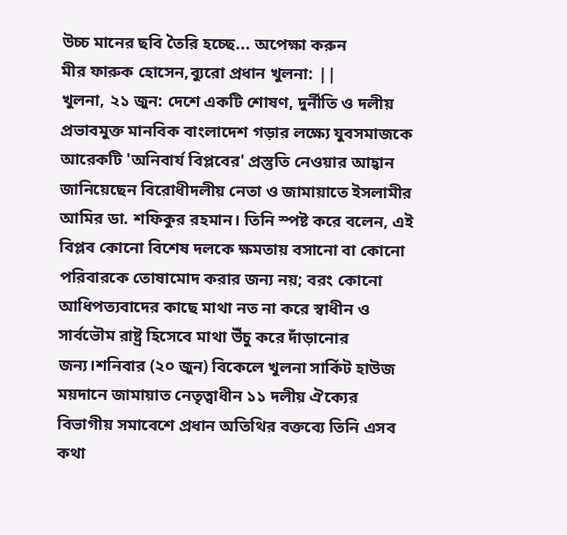উচ্চ মানের ছবি তৈরি হচ্ছে... অপেক্ষা করুন
মীর ফারুক হোসেন,ব্যুরো প্রধান খুলনা: ||
খুলনা, ২১ জুন: দেশে একটি শোষণ, দুর্নীতি ও দলীয় প্রভাবমুক্ত মানবিক বাংলাদেশ গড়ার লক্ষ্যে যুবসমাজকে আরেকটি 'অনিবার্য বিপ্লবের' প্রস্তুতি নেওয়ার আহ্বান জানিয়েছেন বিরোধীদলীয় নেতা ও জামায়াতে ইসলামীর আমির ডা. শফিকুর রহমান। তিনি স্পষ্ট করে বলেন, এই বিপ্লব কোনো বিশেষ দলকে ক্ষমতায় বসানো বা কোনো পরিবারকে তোষামোদ করার জন্য নয়; বরং কোনো আধিপত্যবাদের কাছে মাথা নত না করে স্বাধীন ও সার্বভৌম রাষ্ট্র হিসেবে মাথা উঁচু করে দাঁড়ানোর জন্য।শনিবার (২০ জুন) বিকেলে খুলনা সার্কিট হাউজ ময়দানে জামায়াত নেতৃত্বাধীন ১১ দলীয় ঐক্যের বিভাগীয় সমাবেশে প্রধান অতিথির বক্তব্যে তিনি এসব কথা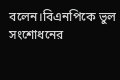বলেন।বিএনপিকে ভুল সংশোধনের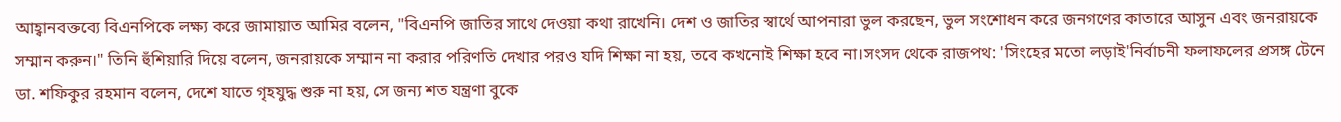আহ্বানবক্তব্যে বিএনপিকে লক্ষ্য করে জামায়াত আমির বলেন, "বিএনপি জাতির সাথে দেওয়া কথা রাখেনি। দেশ ও জাতির স্বার্থে আপনারা ভুল করছেন, ভুল সংশোধন করে জনগণের কাতারে আসুন এবং জনরায়কে সম্মান করুন।" তিনি হুঁশিয়ারি দিয়ে বলেন, জনরায়কে সম্মান না করার পরিণতি দেখার পরও যদি শিক্ষা না হয়, তবে কখনোই শিক্ষা হবে না।সংসদ থেকে রাজপথ: 'সিংহের মতো লড়াই'নির্বাচনী ফলাফলের প্রসঙ্গ টেনে ডা. শফিকুর রহমান বলেন, দেশে যাতে গৃহযুদ্ধ শুরু না হয়, সে জন্য শত যন্ত্রণা বুকে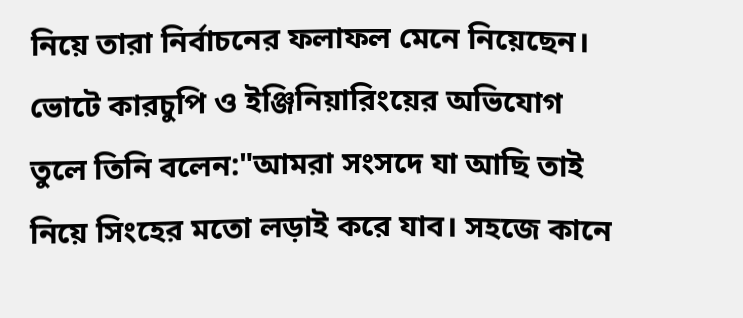নিয়ে তারা নির্বাচনের ফলাফল মেনে নিয়েছেন। ভোটে কারচুপি ও ইঞ্জিনিয়ারিংয়ের অভিযোগ তুলে তিনি বলেন:"আমরা সংসদে যা আছি তাই নিয়ে সিংহের মতো লড়াই করে যাব। সহজে কানে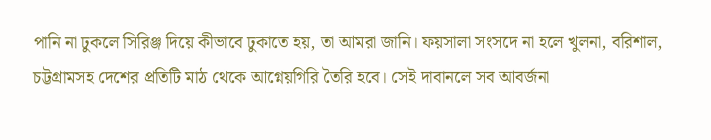পানি না ঢুকলে সিরিঞ্জ দিয়ে কীভাবে ঢুকাতে হয়, তা আমরা জানি। ফয়সালা সংসদে না হলে খুলনা, বরিশাল, চট্টগ্রামসহ দেশের প্রতিটি মাঠ থেকে আগ্নেয়গিরি তৈরি হবে। সেই দাবানলে সব আবর্জনা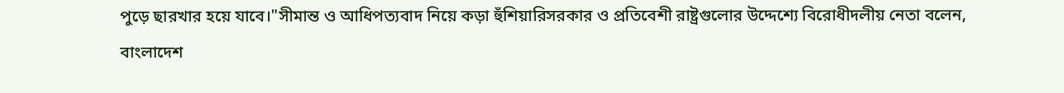পুড়ে ছারখার হয়ে যাবে।"সীমান্ত ও আধিপত্যবাদ নিয়ে কড়া হুঁশিয়ারিসরকার ও প্রতিবেশী রাষ্ট্রগুলোর উদ্দেশ্যে বিরোধীদলীয় নেতা বলেন, বাংলাদেশ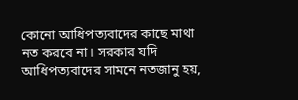কোনো আধিপত্যবাদের কাছে মাথা নত করবে না। সরকার যদি আধিপত্যবাদের সামনে নতজানু হয়,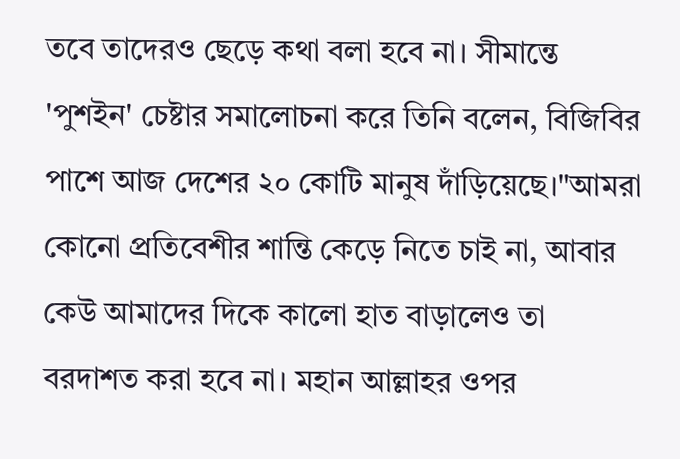তবে তাদেরও ছেড়ে কথা বলা হবে না। সীমান্তে 'পুশইন' চেষ্টার সমালোচনা করে তিনি বলেন, বিজিবির পাশে আজ দেশের ২০ কোটি মানুষ দাঁড়িয়েছে।"আমরা কোনো প্রতিবেশীর শান্তি কেড়ে নিতে চাই না, আবার কেউ আমাদের দিকে কালো হাত বাড়ালেও তা বরদাশত করা হবে না। মহান আল্লাহর ওপর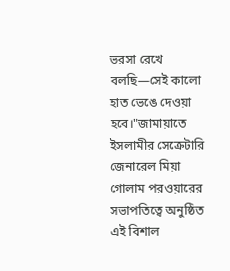ভরসা রেখে বলছি—সেই কালো হাত ভেঙে দেওয়া হবে।"জামায়াতে ইসলামীর সেক্রেটারি জেনারেল মিয়া গোলাম পরওয়ারের সভাপতিত্বে অনুষ্ঠিত এই বিশাল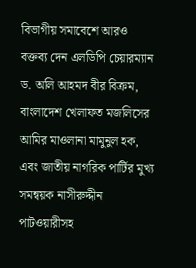বিভাগীয় সমাবেশে আরও বক্তব্য দেন এলডিপি চেয়ারম্যান ড. অলি আহমদ বীর বিক্রম, বাংলাদেশ খেলাফত মজলিসের আমির মাওলানা মামুনুল হক, এবং জাতীয় নাগরিক পার্টির মুখ্য সমন্বয়ক নাসীরুদ্দীন পাটওয়ারীসহ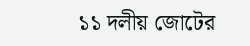১১ দলীয় জোটের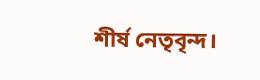শীর্ষ নেতৃবৃন্দ।